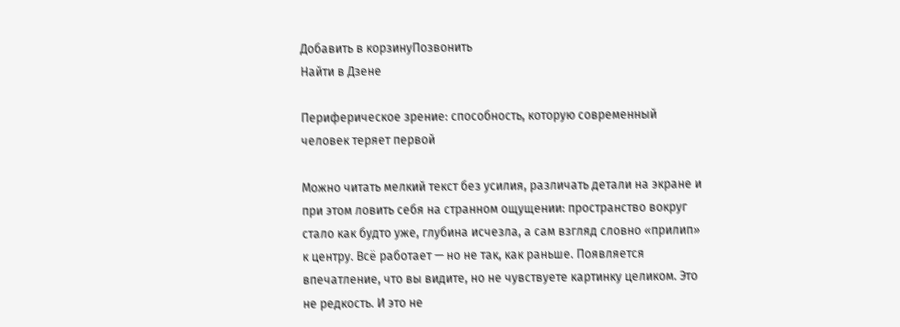Добавить в корзинуПозвонить
Найти в Дзене

Периферическое зрение: способность, которую современный человек теряет первой

Можно читать мелкий текст без усилия, различать детали на экране и при этом ловить себя на странном ощущении: пространство вокруг стало как будто уже, глубина исчезла, а сам взгляд словно «прилип» к центру. Всё работает — но не так, как раньше. Появляется впечатление, что вы видите, но не чувствуете картинку целиком. Это не редкость. И это не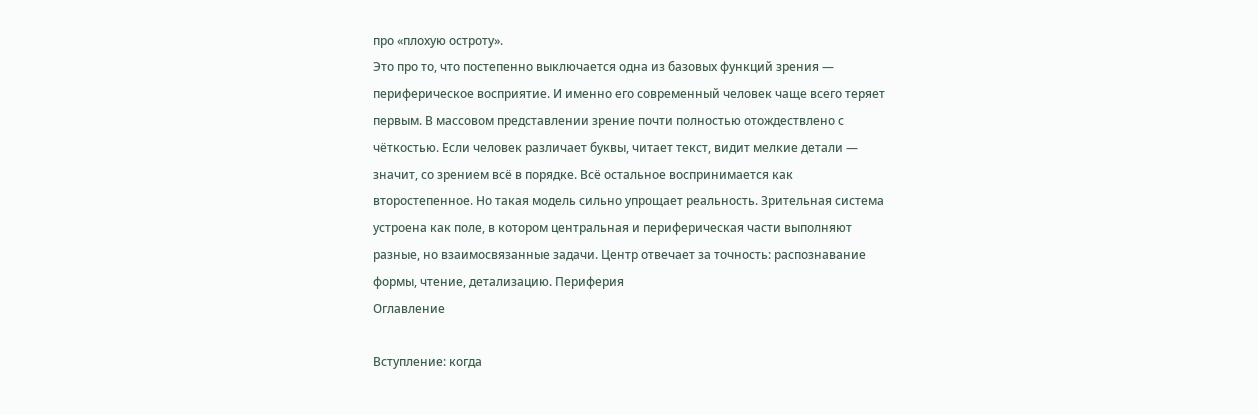про «плохую остроту».
Это про то, что постепенно выключается одна из базовых функций зрения — периферическое восприятие. И именно его современный человек чаще всего теряет первым. В массовом представлении зрение почти полностью отождествлено с чёткостью. Если человек различает буквы, читает текст, видит мелкие детали — значит, со зрением всё в порядке. Всё остальное воспринимается как второстепенное. Но такая модель сильно упрощает реальность. Зрительная система устроена как поле, в котором центральная и периферическая части выполняют разные, но взаимосвязанные задачи. Центр отвечает за точность: распознавание формы, чтение, детализацию. Периферия
Оглавление

Вступление: когда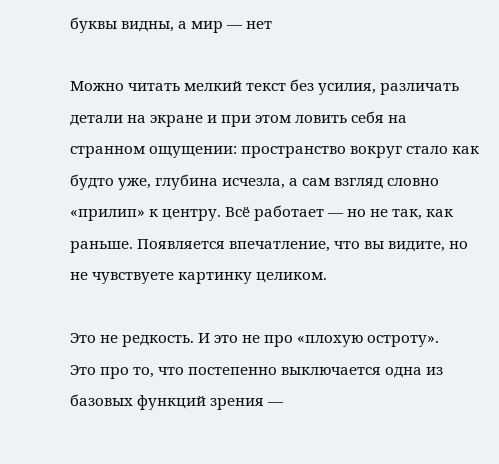буквы видны, а мир — нет

Можно читать мелкий текст без усилия, различать детали на экране и при этом ловить себя на странном ощущении: пространство вокруг стало как будто уже, глубина исчезла, а сам взгляд словно «прилип» к центру. Всё работает — но не так, как раньше. Появляется впечатление, что вы видите, но не чувствуете картинку целиком.

Это не редкость. И это не про «плохую остроту».
Это про то, что постепенно выключается одна из базовых функций зрения —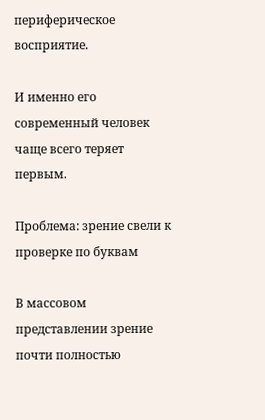периферическое восприятие.

И именно его современный человек чаще всего теряет первым.

Проблема: зрение свели к проверке по буквам

В массовом представлении зрение почти полностью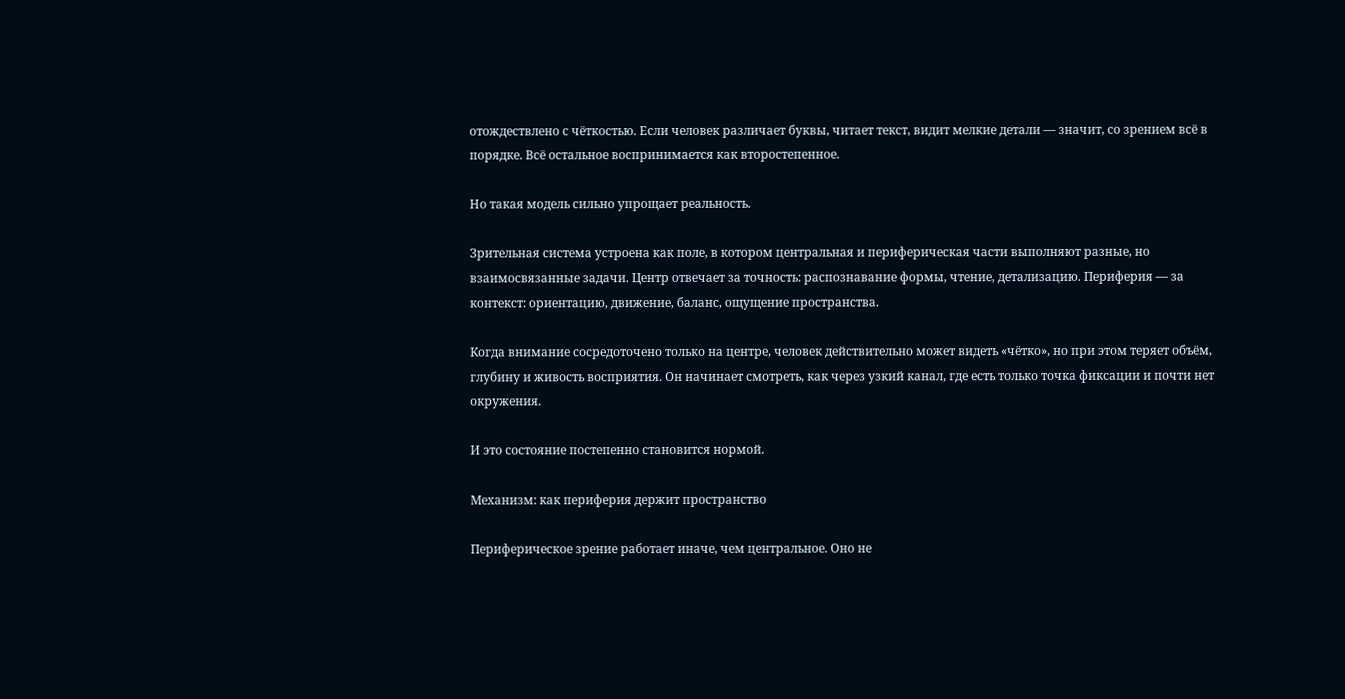отождествлено с чёткостью. Если человек различает буквы, читает текст, видит мелкие детали — значит, со зрением всё в порядке. Всё остальное воспринимается как второстепенное.

Но такая модель сильно упрощает реальность.

Зрительная система устроена как поле, в котором центральная и периферическая части выполняют разные, но взаимосвязанные задачи. Центр отвечает за точность: распознавание формы, чтение, детализацию. Периферия — за контекст: ориентацию, движение, баланс, ощущение пространства.

Когда внимание сосредоточено только на центре, человек действительно может видеть «чётко», но при этом теряет объём, глубину и живость восприятия. Он начинает смотреть, как через узкий канал, где есть только точка фиксации и почти нет окружения.

И это состояние постепенно становится нормой.

Механизм: как периферия держит пространство

Периферическое зрение работает иначе, чем центральное. Оно не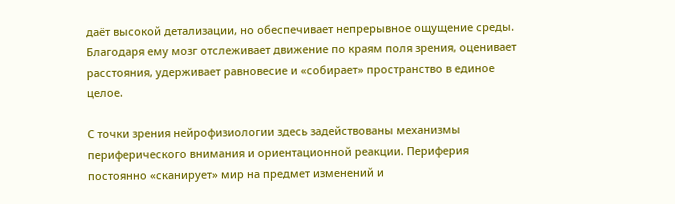даёт высокой детализации, но обеспечивает непрерывное ощущение среды. Благодаря ему мозг отслеживает движение по краям поля зрения, оценивает расстояния, удерживает равновесие и «собирает» пространство в единое целое.

С точки зрения нейрофизиологии здесь задействованы механизмы периферического внимания и ориентационной реакции. Периферия постоянно «сканирует» мир на предмет изменений и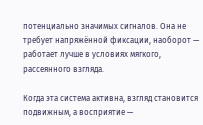потенциально значимых сигналов. Она не требует напряжённой фиксации, наоборот — работает лучше в условиях мягкого, рассеянного взгляда.

Когда эта система активна, взгляд становится подвижным, а восприятие —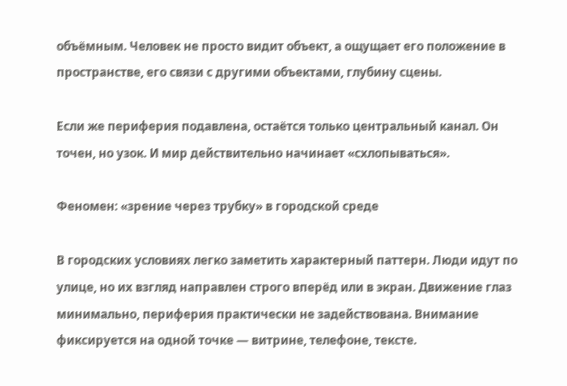объёмным. Человек не просто видит объект, а ощущает его положение в пространстве, его связи с другими объектами, глубину сцены.

Если же периферия подавлена, остаётся только центральный канал. Он точен, но узок. И мир действительно начинает «схлопываться».

Феномен: «зрение через трубку» в городской среде

В городских условиях легко заметить характерный паттерн. Люди идут по улице, но их взгляд направлен строго вперёд или в экран. Движение глаз минимально, периферия практически не задействована. Внимание фиксируется на одной точке — витрине, телефоне, тексте.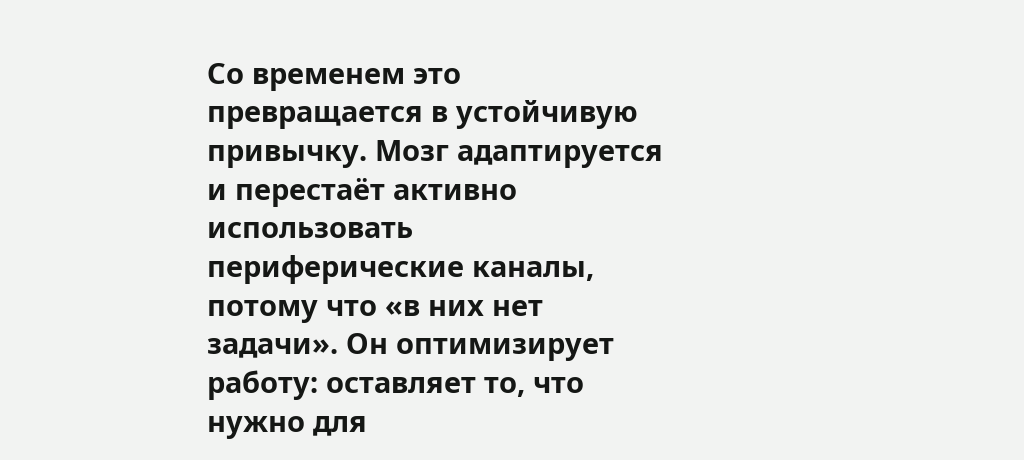Со временем это превращается в устойчивую привычку. Мозг адаптируется и перестаёт активно использовать периферические каналы, потому что «в них нет задачи». Он оптимизирует работу: оставляет то, что нужно для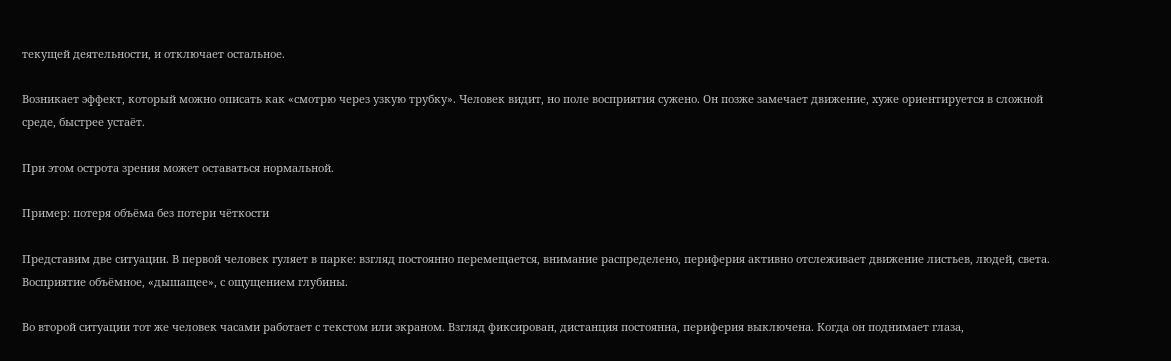текущей деятельности, и отключает остальное.

Возникает эффект, который можно описать как «смотрю через узкую трубку». Человек видит, но поле восприятия сужено. Он позже замечает движение, хуже ориентируется в сложной среде, быстрее устаёт.

При этом острота зрения может оставаться нормальной.

Пример: потеря объёма без потери чёткости

Представим две ситуации. В первой человек гуляет в парке: взгляд постоянно перемещается, внимание распределено, периферия активно отслеживает движение листьев, людей, света. Восприятие объёмное, «дышащее», с ощущением глубины.

Во второй ситуации тот же человек часами работает с текстом или экраном. Взгляд фиксирован, дистанция постоянна, периферия выключена. Когда он поднимает глаза,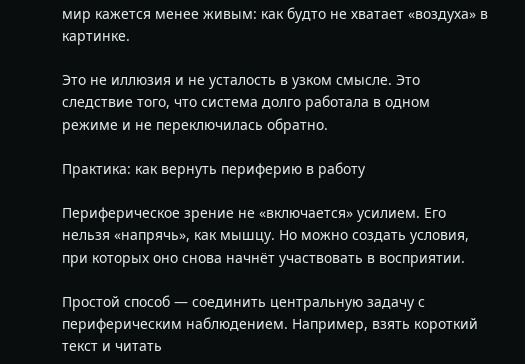мир кажется менее живым: как будто не хватает «воздуха» в картинке.

Это не иллюзия и не усталость в узком смысле. Это следствие того, что система долго работала в одном режиме и не переключилась обратно.

Практика: как вернуть периферию в работу

Периферическое зрение не «включается» усилием. Его нельзя «напрячь», как мышцу. Но можно создать условия, при которых оно снова начнёт участвовать в восприятии.

Простой способ — соединить центральную задачу с периферическим наблюдением. Например, взять короткий текст и читать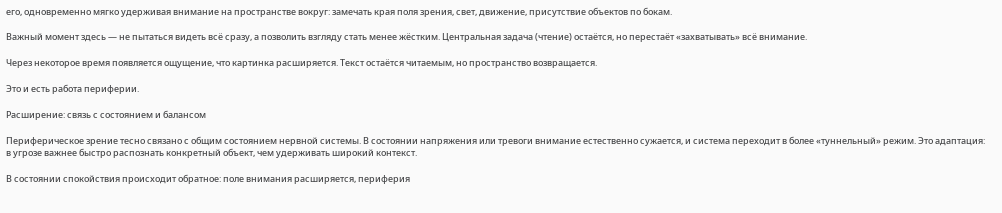его, одновременно мягко удерживая внимание на пространстве вокруг: замечать края поля зрения, свет, движение, присутствие объектов по бокам.

Важный момент здесь — не пытаться видеть всё сразу, а позволить взгляду стать менее жёстким. Центральная задача (чтение) остаётся, но перестаёт «захватывать» всё внимание.

Через некоторое время появляется ощущение, что картинка расширяется. Текст остаётся читаемым, но пространство возвращается.

Это и есть работа периферии.

Расширение: связь с состоянием и балансом

Периферическое зрение тесно связано с общим состоянием нервной системы. В состоянии напряжения или тревоги внимание естественно сужается, и система переходит в более «туннельный» режим. Это адаптация: в угрозе важнее быстро распознать конкретный объект, чем удерживать широкий контекст.

В состоянии спокойствия происходит обратное: поле внимания расширяется, периферия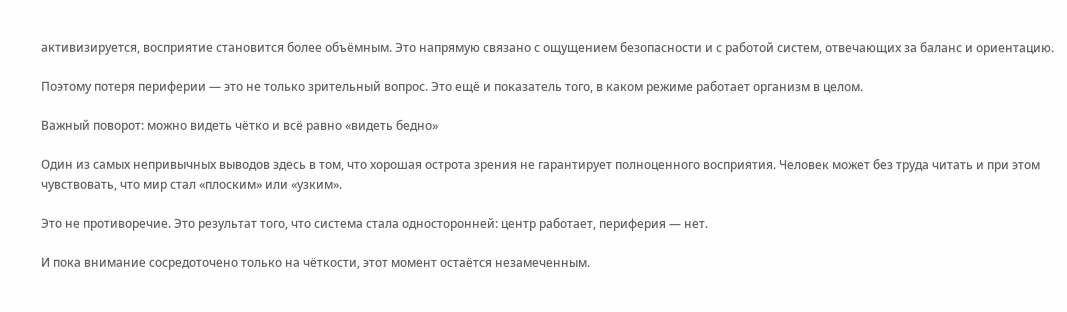активизируется, восприятие становится более объёмным. Это напрямую связано с ощущением безопасности и с работой систем, отвечающих за баланс и ориентацию.

Поэтому потеря периферии — это не только зрительный вопрос. Это ещё и показатель того, в каком режиме работает организм в целом.

Важный поворот: можно видеть чётко и всё равно «видеть бедно»

Один из самых непривычных выводов здесь в том, что хорошая острота зрения не гарантирует полноценного восприятия. Человек может без труда читать и при этом чувствовать, что мир стал «плоским» или «узким».

Это не противоречие. Это результат того, что система стала односторонней: центр работает, периферия — нет.

И пока внимание сосредоточено только на чёткости, этот момент остаётся незамеченным.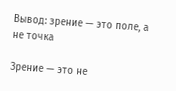Вывод: зрение — это поле, а не точка

Зрение — это не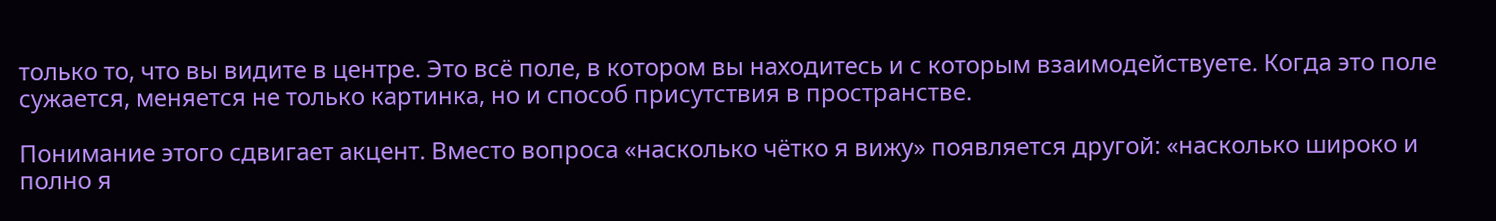только то, что вы видите в центре. Это всё поле, в котором вы находитесь и с которым взаимодействуете. Когда это поле сужается, меняется не только картинка, но и способ присутствия в пространстве.

Понимание этого сдвигает акцент. Вместо вопроса «насколько чётко я вижу» появляется другой: «насколько широко и полно я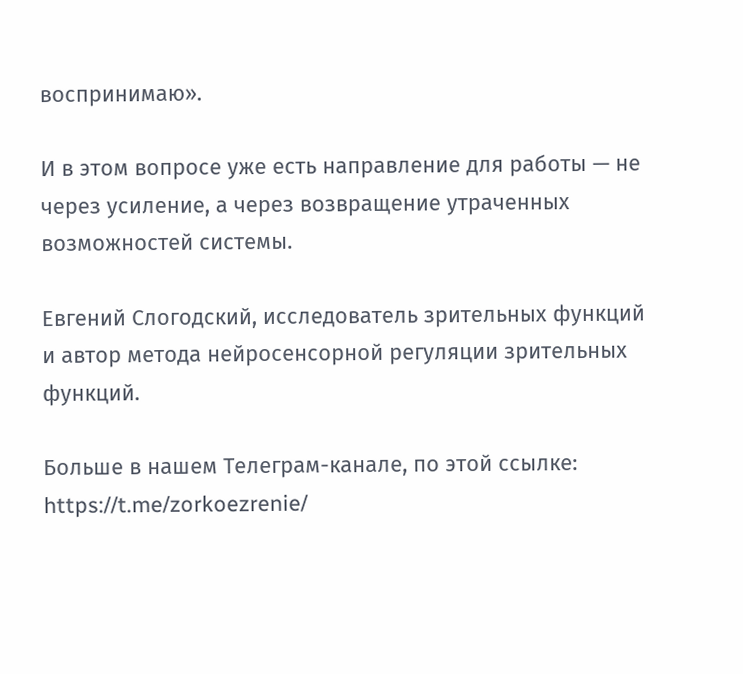воспринимаю».

И в этом вопросе уже есть направление для работы — не через усиление, а через возвращение утраченных возможностей системы.

Евгений Слогодский, исследователь зрительных функций и автор метода нейросенсорной регуляции зрительных функций.

Больше в нашем Телеграм-канале, по этой ссылке:
https://t.me/zorkoezrenie/